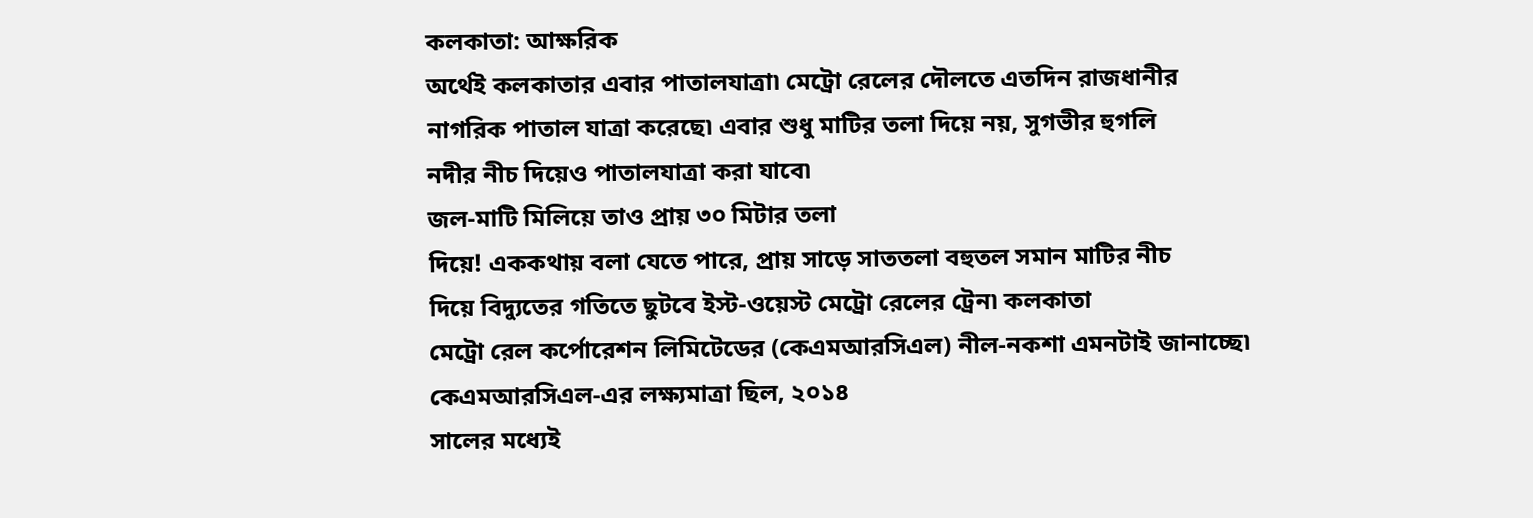কলকাতা: আক্ষরিক
অর্থেই কলকাতার এবার পাতালযাত্রা৷ মেট্রো রেলের দৌলতে এতদিন রাজধানীর
নাগরিক পাতাল যাত্রা করেছে৷ এবার শুধু মাটির তলা দিয়ে নয়, সুগভীর হুগলি
নদীর নীচ দিয়েও পাতালযাত্রা করা যাবে৷
জল-মাটি মিলিয়ে তাও প্রায় ৩০ মিটার তলা
দিয়ে! এককথায় বলা যেতে পারে, প্রায় সাড়ে সাততলা বহুতল সমান মাটির নীচ
দিয়ে বিদ্যুতের গতিতে ছুটবে ইস্ট-ওয়েস্ট মেট্রো রেলের ট্রেন৷ কলকাতা
মেট্রো রেল কর্পোরেশন লিমিটেডের (কেএমআরসিএল) নীল-নকশা এমনটাই জানাচ্ছে৷
কেএমআরসিএল-এর লক্ষ্যমাত্রা ছিল, ২০১৪
সালের মধ্যেই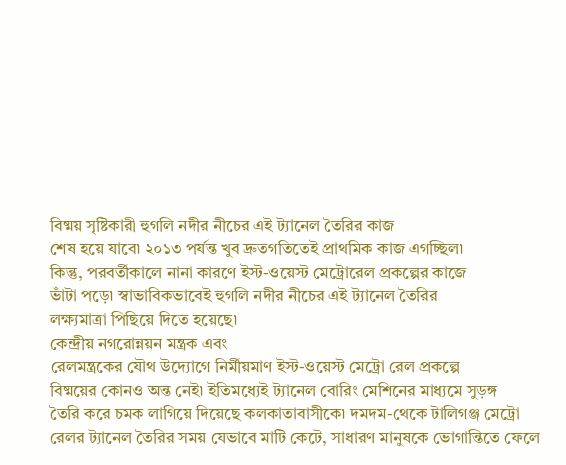বিষ্ময় সৃষ্টিকারী হুগলি নদীর নীচের এই ট্যানেল তৈরির কাজ
শেষ হয়ে যাবে৷ ২০১৩ পর্যন্ত খুব দ্রুতগতিতেই প্রাথমিক কাজ এগচ্ছিল৷
কিন্তু, পরবর্তীকালে নানা কারণে ইস্ট-ওয়েস্ট মেট্রোরেল প্রকল্পের কাজে
ভাঁটা পড়ে৷ স্বাভাবিকভাবেই হুগলি নদীর নীচের এই ট্যানেল তৈরির
লক্ষ্যমাত্রা পিছিয়ে দিতে হয়েছে৷
কেন্দ্রীয় নগরোন্নয়ন মন্ত্রক এবং
রেলমন্ত্রকের যৌথ উদ্যোগে নির্মীয়মাণ ইস্ট-ওয়েস্ট মেট্রো রেল প্রকল্পে
বিষ্ময়ের কোনও অন্ত নেই৷ ইতিমধ্যেই ট্যানেল বোরিং মেশিনের মাধ্যমে সুড়ঙ্গ
তৈরি করে চমক লাগিয়ে দিয়েছে কলকাতাবাসীকে৷ দমদম-থেকে টালিগঞ্জ মেট্রো
রেলর ট্যানেল তৈরির সময় যেভাবে মাটি কেটে, সাধারণ মানুষকে ভোগান্তিতে ফেলে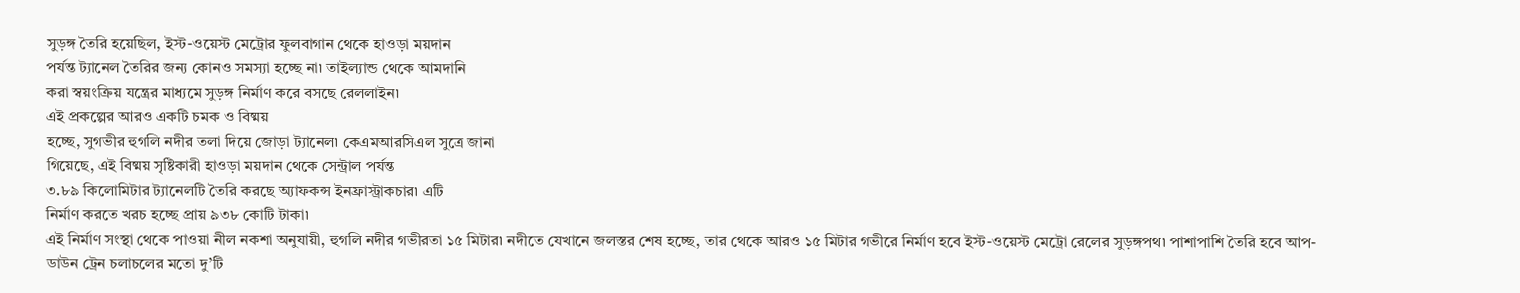সুড়ঙ্গ তৈরি হয়েছিল, ইস্ট-ওয়েস্ট মেট্রোর ফুলবাগান থেকে হাওড়া ময়দান
পর্যন্ত ট্যানেল তৈরির জন্য কোনও সমস্যা হচ্ছে না৷ তাইল্যান্ড থেকে আমদানি
করা স্বয়ংক্রিয় যন্ত্রের মাধ্যমে সুড়ঙ্গ নির্মাণ করে বসছে রেললাইন৷
এই প্রকল্পের আরও একটি চমক ও বিষ্ময়
হচ্ছে, সুগভীর হুগলি নদীর তলা দিয়ে জোড়া ট্যানেল৷ কেএমআরসিএল সুত্রে জানা
গিয়েছে, এই বিষ্ময় সৃষ্টিকারী হাওড়া ময়দান থেকে সেন্ট্রাল পর্যন্ত
৩.৮৯ কিলোমিটার ট্যানেলটি তৈরি করছে অ্যাফকন্স ইনফ্রাস্ট্রাকচার৷ এটি
নির্মাণ করতে খরচ হচ্ছে প্রায় ৯৩৮ কোটি টাকা৷
এই নির্মাণ সংস্থা থেকে পাওয়া নীল নকশা অনুযায়ী, হুগলি নদীর গভীরতা ১৫ মিটার৷ নদীতে যেখানে জলস্তর শেষ হচ্ছে, তার থেকে আরও ১৫ মিটার গভীরে নির্মাণ হবে ইস্ট-ওয়েস্ট মেট্রো রেলের সুড়ঙ্গপথ৷ পাশাপাশি তৈরি হবে আপ-ডাউন ট্রেন চলাচলের মতো দু’টি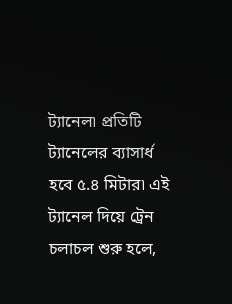ট্যানেল৷ প্রতিটি ট্যানেলের ব্যাসার্ধ হবে ৫.৪ মিটার৷ এই ট্যানেল দিয়ে ট্রেন চলাচল শুরু হলে,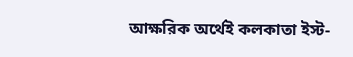আক্ষরিক অর্থেই কলকাতা ইস্ট-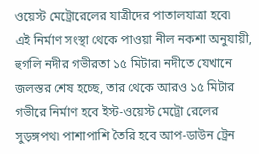ওয়েস্ট মেট্রোরেলের যাত্রীদের পাতালযাত্রা হবে৷
এই নির্মাণ সংস্থা থেকে পাওয়া নীল নকশা অনুযায়ী, হুগলি নদীর গভীরতা ১৫ মিটার৷ নদীতে যেখানে জলস্তর শেষ হচ্ছে, তার থেকে আরও ১৫ মিটার গভীরে নির্মাণ হবে ইস্ট-ওয়েস্ট মেট্রো রেলের সুড়ঙ্গপথ৷ পাশাপাশি তৈরি হবে আপ-ডাউন ট্রেন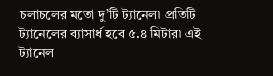চলাচলের মতো দু’টি ট্যানেল৷ প্রতিটি ট্যানেলের ব্যাসার্ধ হবে ৫.৪ মিটার৷ এই ট্যানেল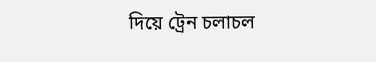দিয়ে ট্রেন চলাচল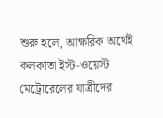শুরু হলে, আক্ষরিক অর্থেই কলকাতা ইস্ট-ওয়েস্ট মেট্রোরেলের যাত্রীদের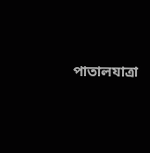পাতালযাত্রা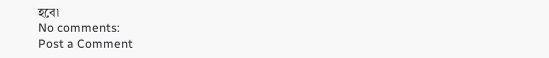হবে৷
No comments:
Post a Comment